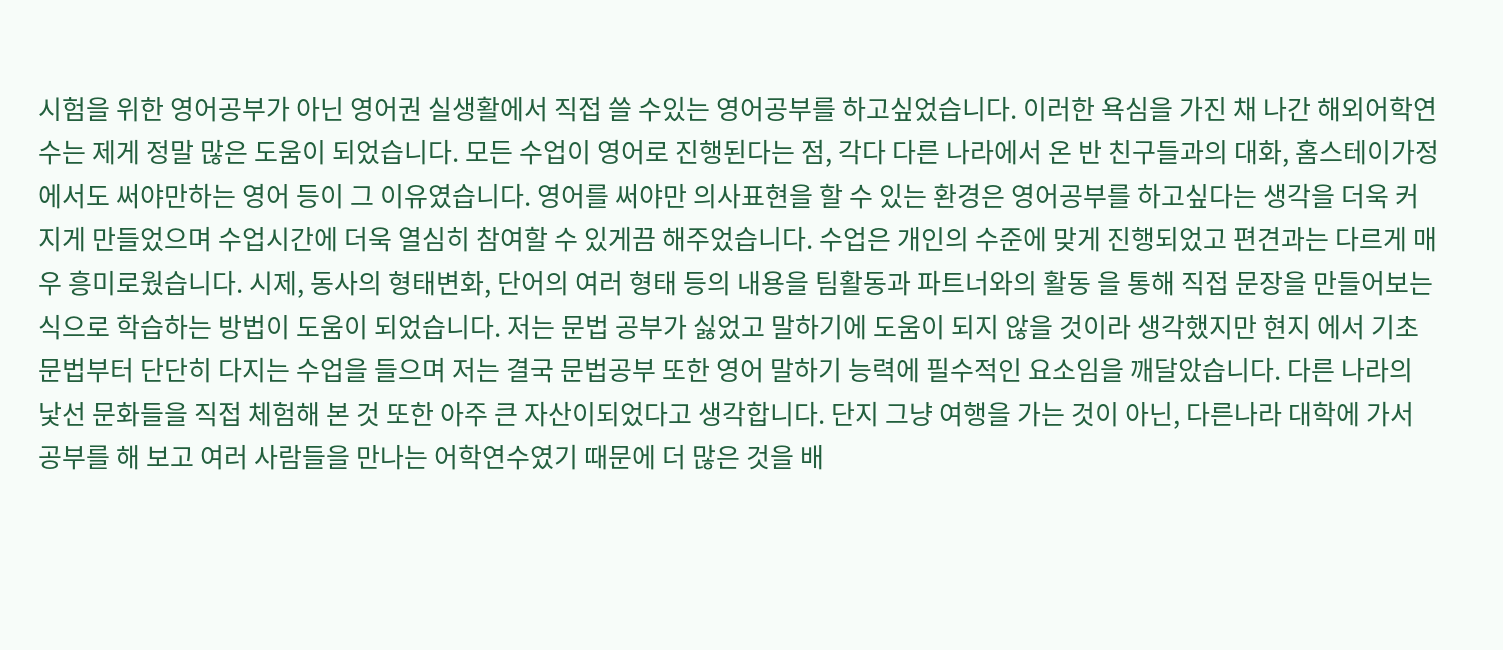시험을 위한 영어공부가 아닌 영어권 실생활에서 직접 쓸 수있는 영어공부를 하고싶었습니다. 이러한 욕심을 가진 채 나간 해외어학연수는 제게 정말 많은 도움이 되었습니다. 모든 수업이 영어로 진행된다는 점, 각다 다른 나라에서 온 반 친구들과의 대화, 홈스테이가정에서도 써야만하는 영어 등이 그 이유였습니다. 영어를 써야만 의사표현을 할 수 있는 환경은 영어공부를 하고싶다는 생각을 더욱 커지게 만들었으며 수업시간에 더욱 열심히 참여할 수 있게끔 해주었습니다. 수업은 개인의 수준에 맞게 진행되었고 편견과는 다르게 매우 흥미로웠습니다. 시제, 동사의 형태변화, 단어의 여러 형태 등의 내용을 팀활동과 파트너와의 활동 을 통해 직접 문장을 만들어보는 식으로 학습하는 방법이 도움이 되었습니다. 저는 문법 공부가 싫었고 말하기에 도움이 되지 않을 것이라 생각했지만 현지 에서 기초문법부터 단단히 다지는 수업을 들으며 저는 결국 문법공부 또한 영어 말하기 능력에 필수적인 요소임을 깨달았습니다. 다른 나라의 낯선 문화들을 직접 체험해 본 것 또한 아주 큰 자산이되었다고 생각합니다. 단지 그냥 여행을 가는 것이 아닌, 다른나라 대학에 가서 공부를 해 보고 여러 사람들을 만나는 어학연수였기 때문에 더 많은 것을 배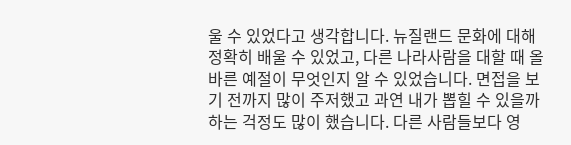울 수 있었다고 생각합니다. 뉴질랜드 문화에 대해 정확히 배울 수 있었고, 다른 나라사람을 대할 때 올바른 예절이 무엇인지 알 수 있었습니다. 면접을 보기 전까지 많이 주저했고 과연 내가 뽑힐 수 있을까 하는 걱정도 많이 했습니다. 다른 사람들보다 영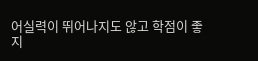어실력이 뛰어나지도 않고 학점이 좋지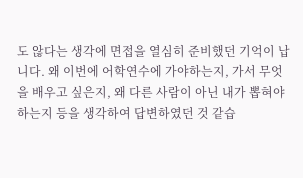도 않다는 생각에 면접을 열심히 준비했던 기억이 납니다. 왜 이번에 어학연수에 가야하는지, 가서 무엇을 배우고 싶은지, 왜 다른 사람이 아닌 내가 뽑혀야하는지 등을 생각하여 답변하였던 것 같습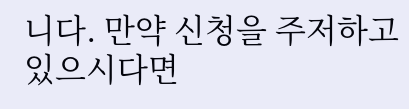니다. 만약 신청을 주저하고 있으시다면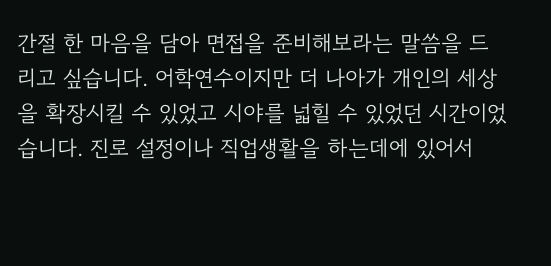간절 한 마음을 담아 면접을 준비해보라는 말씀을 드리고 싶습니다. 어학연수이지만 더 나아가 개인의 세상을 확장시킬 수 있었고 시야를 넓힐 수 있었던 시간이었습니다. 진로 설정이나 직업생활을 하는데에 있어서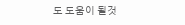도 도움이 될것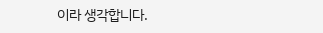이라 생각합니다.